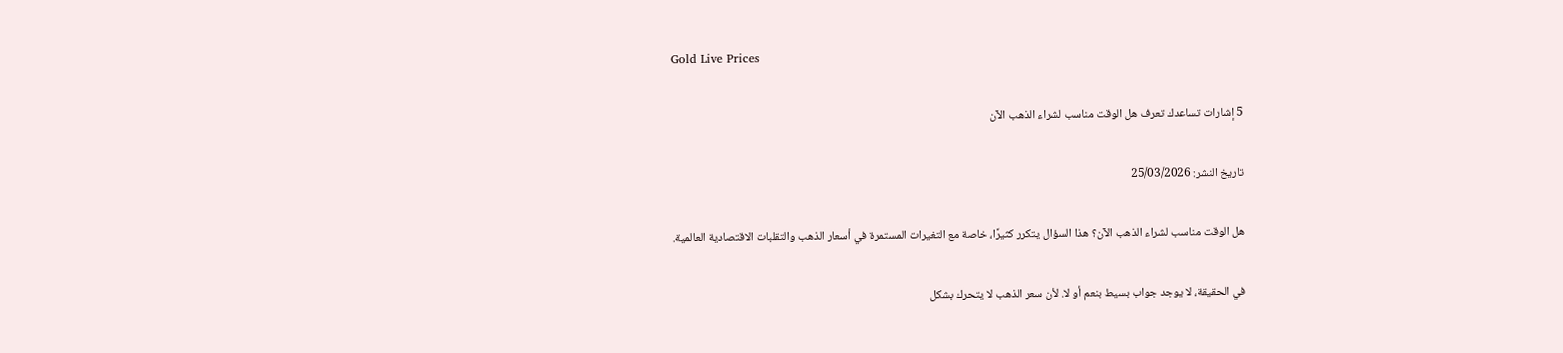Gold Live Prices

5 إشارات تساعدك تعرف هل الوقت مناسب لشراء الذهب الآن

تاريخ النشر: 25/03/2026

هل الوقت مناسب لشراء الذهب الآن؟ هذا السؤال يتكرر كثيرًا، خاصة مع التغيرات المستمرة في أسعار الذهب والتقلبات الاقتصادية العالمية.

في الحقيقة، لا يوجد جواب بسيط بنعم أو لا. لأن سعر الذهب لا يتحرك بشكل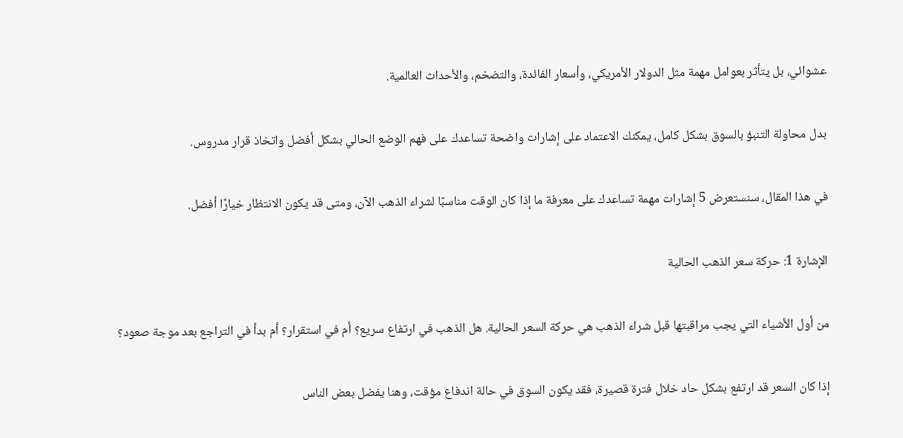عشوائي، بل يتأثر بعوامل مهمة مثل الدولار الأمريكي، وأسعار الفائدة، والتضخم، والأحداث العالمية.

بدل محاولة التنبؤ بالسوق بشكل كامل، يمكنك الاعتماد على إشارات واضحة تساعدك على فهم الوضع الحالي بشكل أفضل واتخاذ قرار مدروس.

في هذا المقال، سنستعرض 5 إشارات مهمة تساعدك على معرفة ما إذا كان الوقت مناسبًا لشراء الذهب الآن، ومتى قد يكون الانتظار خيارًا أفضل.

الإشارة 1: حركة سعر الذهب الحالية

من أول الأشياء التي يجب مراقبتها قبل شراء الذهب هي حركة السعر الحالية. هل الذهب في ارتفاع سريع؟ أم في استقرار؟ أم بدأ في التراجع بعد موجة صعود؟

إذا كان السعر قد ارتفع بشكل حاد خلال فترة قصيرة، فقد يكون السوق في حالة اندفاع مؤقت، وهنا يفضل بعض الناس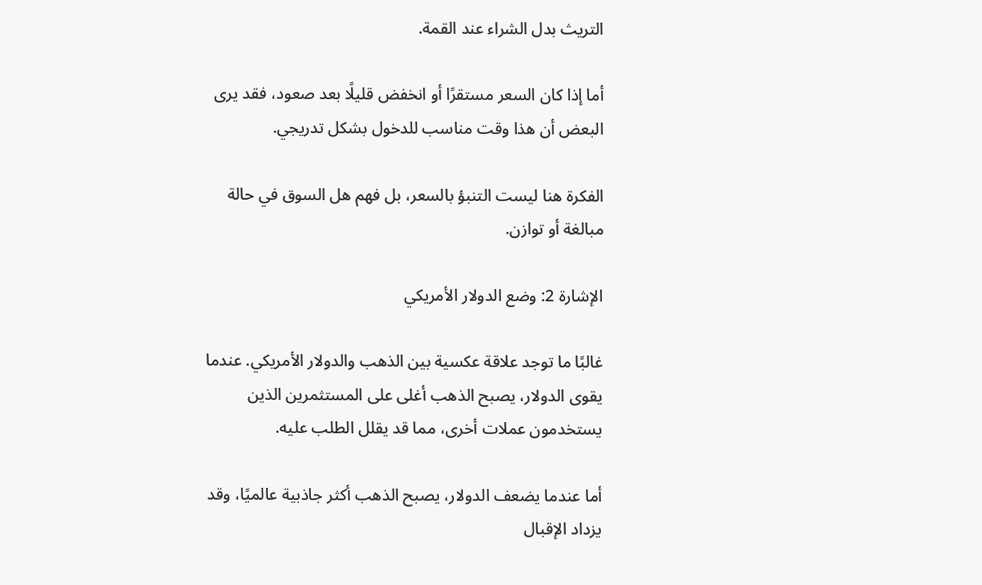التريث بدل الشراء عند القمة.

أما إذا كان السعر مستقرًا أو انخفض قليلًا بعد صعود، فقد يرى البعض أن هذا وقت مناسب للدخول بشكل تدريجي.

الفكرة هنا ليست التنبؤ بالسعر، بل فهم هل السوق في حالة مبالغة أو توازن.

الإشارة 2: وضع الدولار الأمريكي

غالبًا ما توجد علاقة عكسية بين الذهب والدولار الأمريكي. عندما يقوى الدولار، يصبح الذهب أغلى على المستثمرين الذين يستخدمون عملات أخرى، مما قد يقلل الطلب عليه.

أما عندما يضعف الدولار، يصبح الذهب أكثر جاذبية عالميًا، وقد يزداد الإقبال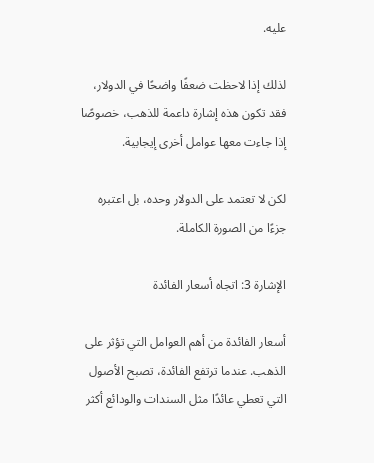عليه.

لذلك إذا لاحظت ضعفًا واضحًا في الدولار، فقد تكون هذه إشارة داعمة للذهب، خصوصًا إذا جاءت معها عوامل أخرى إيجابية.

لكن لا تعتمد على الدولار وحده، بل اعتبره جزءًا من الصورة الكاملة.

الإشارة 3: اتجاه أسعار الفائدة

أسعار الفائدة من أهم العوامل التي تؤثر على الذهب. عندما ترتفع الفائدة، تصبح الأصول التي تعطي عائدًا مثل السندات والودائع أكثر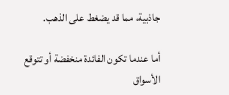جاذبية، مما قد يضغط على الذهب.

أما عندما تكون الفائدة منخفضة أو تتوقع الأسواق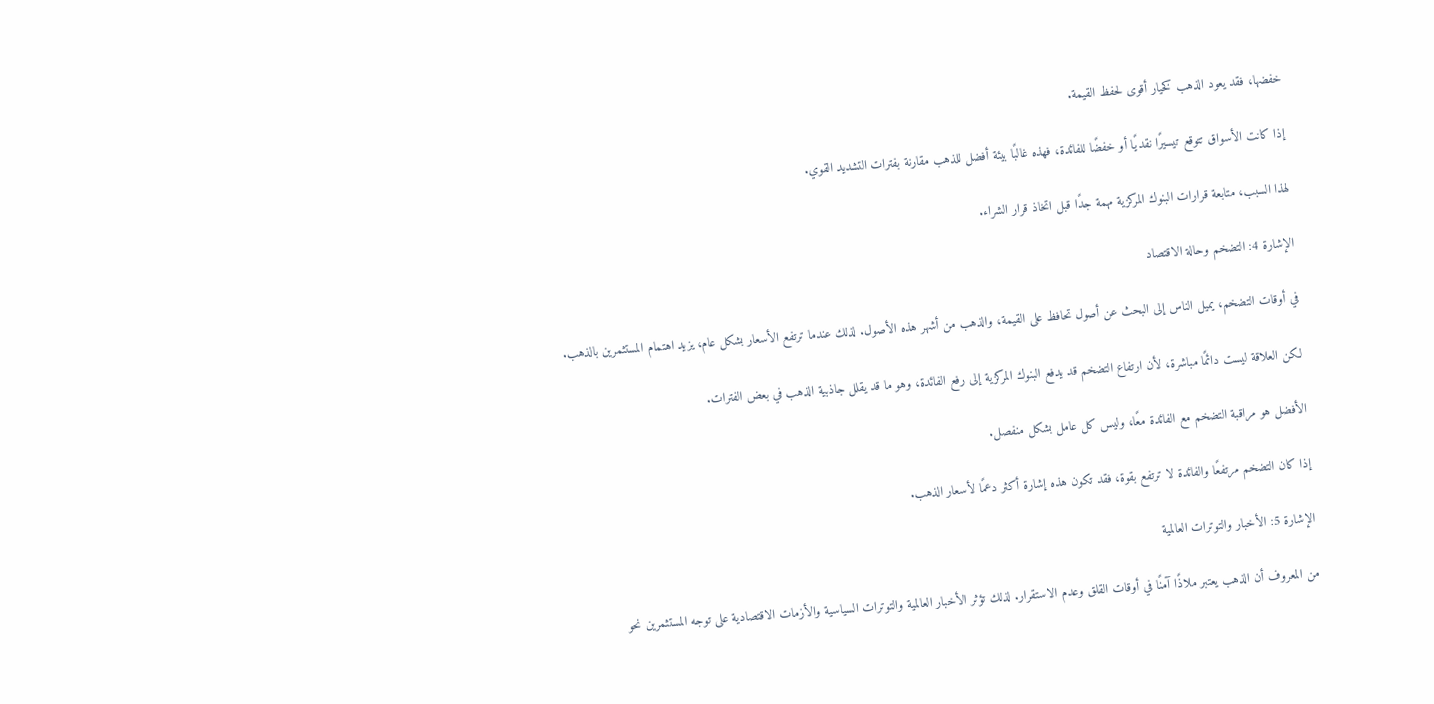خفضها، فقد يعود الذهب كخيار أقوى لحفظ القيمة.

إذا كانت الأسواق تتوقع تيسيرًا نقديًا أو خفضًا للفائدة، فهذه غالبًا بيئة أفضل للذهب مقارنة بفترات التشديد القوي.

لهذا السبب، متابعة قرارات البنوك المركزية مهمة جدًا قبل اتخاذ قرار الشراء.

الإشارة 4: التضخم وحالة الاقتصاد

في أوقات التضخم، يميل الناس إلى البحث عن أصول تحافظ على القيمة، والذهب من أشهر هذه الأصول. لذلك عندما ترتفع الأسعار بشكل عام، يزيد اهتمام المستثمرين بالذهب.

لكن العلاقة ليست دائمًا مباشرة، لأن ارتفاع التضخم قد يدفع البنوك المركزية إلى رفع الفائدة، وهو ما قد يقلل جاذبية الذهب في بعض الفترات.

الأفضل هو مراقبة التضخم مع الفائدة معًا، وليس كل عامل بشكل منفصل.

إذا كان التضخم مرتفعًا والفائدة لا ترتفع بقوة، فقد تكون هذه إشارة أكثر دعمًا لأسعار الذهب.

الإشارة 5: الأخبار والتوترات العالمية

من المعروف أن الذهب يعتبر ملاذًا آمنًا في أوقات القلق وعدم الاستقرار. لذلك تؤثر الأخبار العالمية والتوترات السياسية والأزمات الاقتصادية على توجه المستثمرين نحو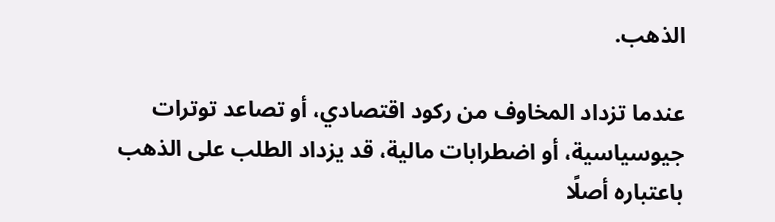الذهب.

عندما تزداد المخاوف من ركود اقتصادي، أو تصاعد توترات جيوسياسية، أو اضطرابات مالية، قد يزداد الطلب على الذهب باعتباره أصلًا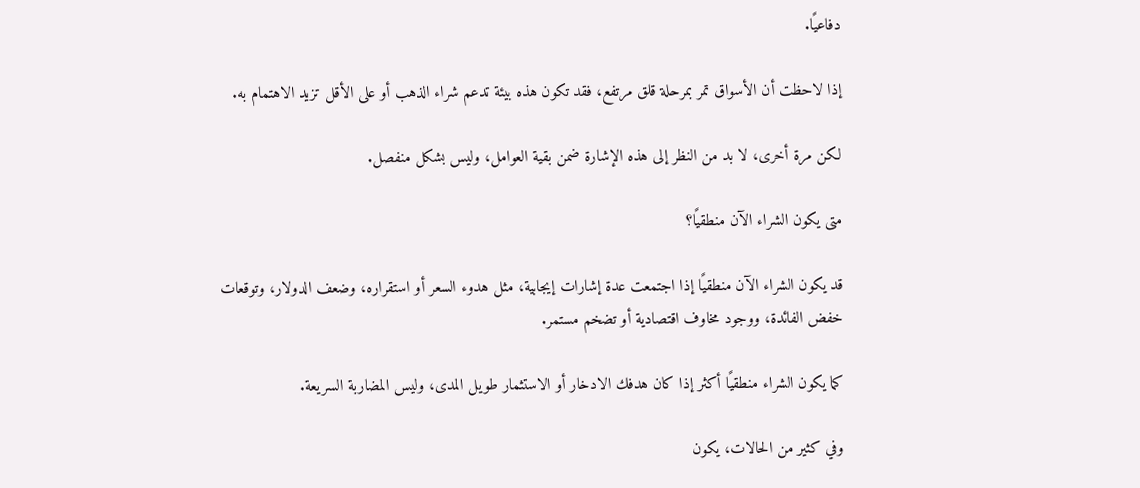دفاعيًا.

إذا لاحظت أن الأسواق تمر بمرحلة قلق مرتفع، فقد تكون هذه بيئة تدعم شراء الذهب أو على الأقل تزيد الاهتمام به.

لكن مرة أخرى، لا بد من النظر إلى هذه الإشارة ضمن بقية العوامل، وليس بشكل منفصل.

متى يكون الشراء الآن منطقيًا؟

قد يكون الشراء الآن منطقيًا إذا اجتمعت عدة إشارات إيجابية، مثل هدوء السعر أو استقراره، وضعف الدولار، وتوقعات خفض الفائدة، ووجود مخاوف اقتصادية أو تضخم مستمر.

كما يكون الشراء منطقيًا أكثر إذا كان هدفك الادخار أو الاستثمار طويل المدى، وليس المضاربة السريعة.

وفي كثير من الحالات، يكون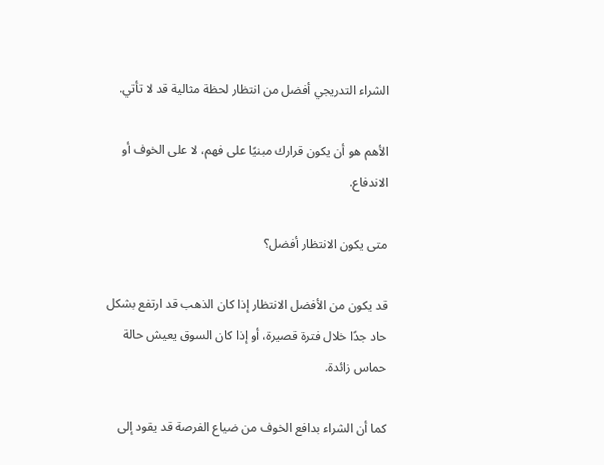الشراء التدريجي أفضل من انتظار لحظة مثالية قد لا تأتي.

الأهم هو أن يكون قرارك مبنيًا على فهم، لا على الخوف أو الاندفاع.

متى يكون الانتظار أفضل؟

قد يكون من الأفضل الانتظار إذا كان الذهب قد ارتفع بشكل حاد جدًا خلال فترة قصيرة، أو إذا كان السوق يعيش حالة حماس زائدة.

كما أن الشراء بدافع الخوف من ضياع الفرصة قد يقود إلى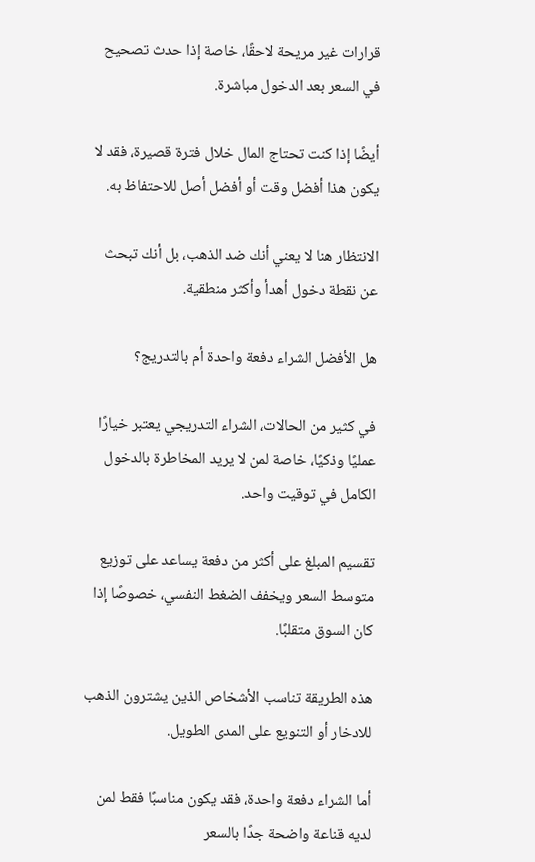قرارات غير مريحة لاحقًا، خاصة إذا حدث تصحيح في السعر بعد الدخول مباشرة.

أيضًا إذا كنت تحتاج المال خلال فترة قصيرة، فقد لا يكون هذا أفضل وقت أو أفضل أصل للاحتفاظ به.

الانتظار هنا لا يعني أنك ضد الذهب، بل أنك تبحث عن نقطة دخول أهدأ وأكثر منطقية.

هل الأفضل الشراء دفعة واحدة أم بالتدريج؟

في كثير من الحالات، الشراء التدريجي يعتبر خيارًا عمليًا وذكيًا، خاصة لمن لا يريد المخاطرة بالدخول الكامل في توقيت واحد.

تقسيم المبلغ على أكثر من دفعة يساعد على توزيع متوسط السعر ويخفف الضغط النفسي، خصوصًا إذا كان السوق متقلبًا.

هذه الطريقة تناسب الأشخاص الذين يشترون الذهب للادخار أو التنويع على المدى الطويل.

أما الشراء دفعة واحدة، فقد يكون مناسبًا فقط لمن لديه قناعة واضحة جدًا بالسعر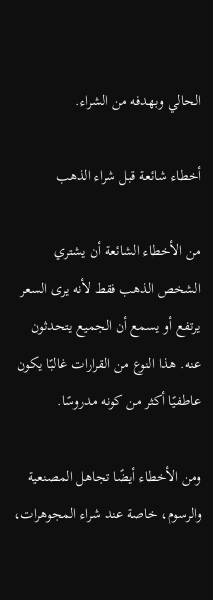الحالي وبهدفه من الشراء.

أخطاء شائعة قبل شراء الذهب

من الأخطاء الشائعة أن يشتري الشخص الذهب فقط لأنه يرى السعر يرتفع أو يسمع أن الجميع يتحدثون عنه. هذا النوع من القرارات غالبًا يكون عاطفيًا أكثر من كونه مدروسًا.

ومن الأخطاء أيضًا تجاهل المصنعية والرسوم، خاصة عند شراء المجوهرات،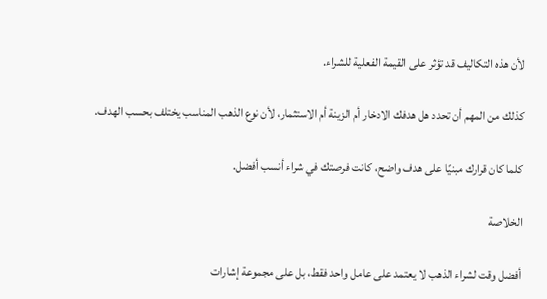لأن هذه التكاليف قد تؤثر على القيمة الفعلية للشراء.

كذلك من المهم أن تحدد هل هدفك الادخار أم الزينة أم الاستثمار، لأن نوع الذهب المناسب يختلف بحسب الهدف.

كلما كان قرارك مبنيًا على هدف واضح، كانت فرصتك في شراء أنسب أفضل.

الخلاصة

أفضل وقت لشراء الذهب لا يعتمد على عامل واحد فقط، بل على مجموعة إشارات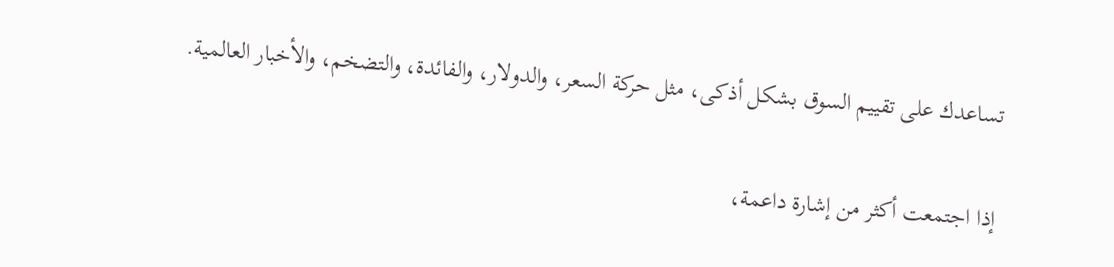تساعدك على تقييم السوق بشكل أذكى، مثل حركة السعر، والدولار، والفائدة، والتضخم، والأخبار العالمية.

إذا اجتمعت أكثر من إشارة داعمة،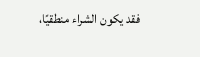فقد يكون الشراء منطقيًا،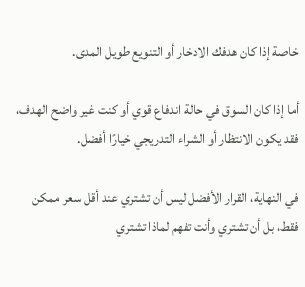خاصة إذا كان هدفك الادخار أو التنويع طويل المدى.

أما إذا كان السوق في حالة اندفاع قوي أو كنت غير واضح الهدف، فقد يكون الانتظار أو الشراء التدريجي خيارًا أفضل.

في النهاية، القرار الأفضل ليس أن تشتري عند أقل سعر ممكن فقط، بل أن تشتري وأنت تفهم لماذا تشتري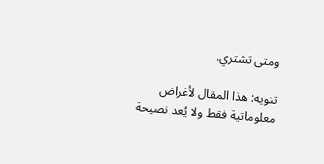ومتى تشتري.

تنويه: هذا المقال لأغراض معلوماتية فقط ولا يُعد نصيحة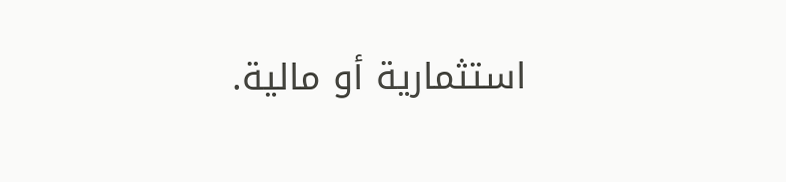استثمارية أو مالية.